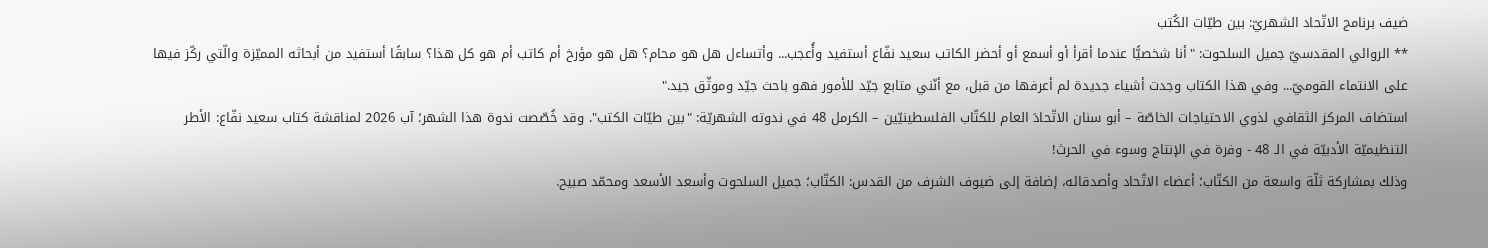ضيف برنامج الاتّحاد الشهريّ: بين طيّات الكُتب
** الروائي المقدسيّ جميل السلحوت: "أنا شخصيًّا عندما أقرأ أو أسمع أو أحضر الكاتب سعيد نفّاع أستفيد وأُعجب... وأتساءل هل هو محام؟ هل هو مؤرخ أم كاتب أم هو كل هذا؟ سابقًا أستفيد من أبحاثه المميّزة والّتي ركّز فيها على الانتماء القوميّ... وفي هذا الكتاب وجدت أشياء جديدة لم أعرفها من قبل، مع أنّني متابع جيّد للأمور فهو باحث جيّد وموثّق جيد."
استضاف المركز الثقافي لذوي الاحتياجات الخاصّة – أبو سنان الاتّحادَ العام للكتّاب الفلسطينيّين – الكرمل 48 في ندوته الشهريّة: "بين طيّات الكتب". وقد خُصّصت ندوة هذا الشهر؛ آب 2026 لمناقشة كتاب سعيد نفّاع: الأطر التنظيميّة الأدبيّة في الـ 48 - وفرة في الإنتاج وسوء في الحرث!
وذلك بمشاركة ثلّة واسعة من الكتّاب؛ أعضاء الاتّحاد وأصدقائه، إضافة إلى ضيوف الشرف من القدس: الكتّاب؛ جميل السلحوت وأسعد الأسعد ومحمّد صبيح.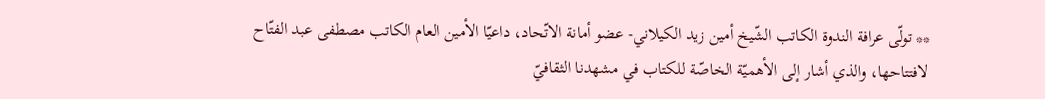** تولّى عرافة الندوة الكاتب الشّيخ أمين زيد الكيلاني- عضو أمانة الاتّحاد، داعيّا الأمين العام الكاتب مصطفى عبد الفتّاح لافتتاحها، والذي أشار إلى الأهميّة الخاصّة للكتاب في مشهدنا الثقافيّ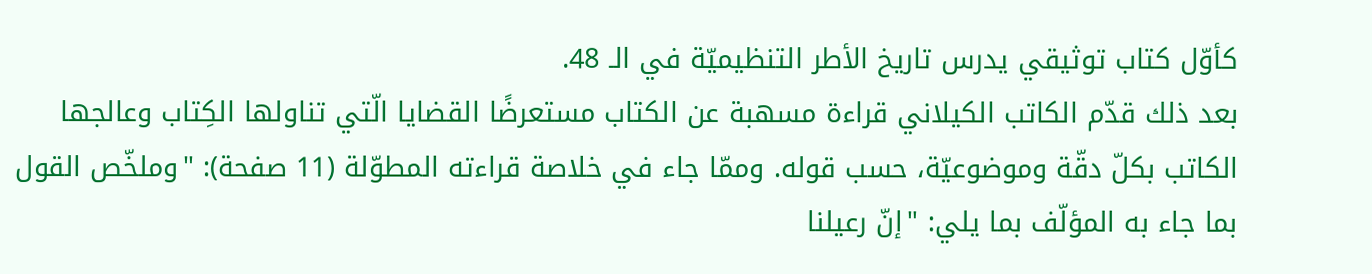كأوّل كتاب توثيقي يدرس تاريخ الأطر التنظيميّة في الـ 48.
بعد ذلك قدّم الكاتب الكيلاني قراءة مسهبة عن الكتاب مستعرضًا القضايا الّتي تناولها الكِتاب وعالجها الكاتب بكلّ دقّة وموضوعيّة، حسب قوله. وممّا جاء في خلاصة قراءته المطوّلة (11 صفحة): "وملخّص القول بما جاء به المؤلّف بما يلي: "إنّ رعيلنا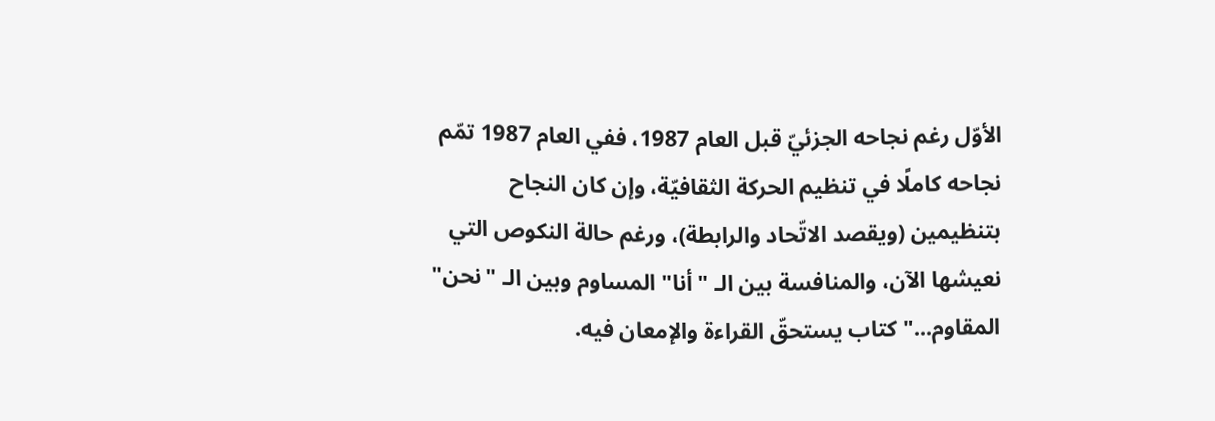الأوّل رغم نجاحه الجزئيّ قبل العام 1987، ففي العام 1987 تمّم نجاحه كاملًا في تنظيم الحركة الثقافيّة، وإن كان النجاح بتنظيمين (ويقصد الاتّحاد والرابطة)، ورغم حالة النكوص التي نعيشها الآن، والمنافسة بين الـ "أنا" المساوم وبين الـ "نحن" المقاوم..." كتاب يستحقّ القراءة والإمعان فيه.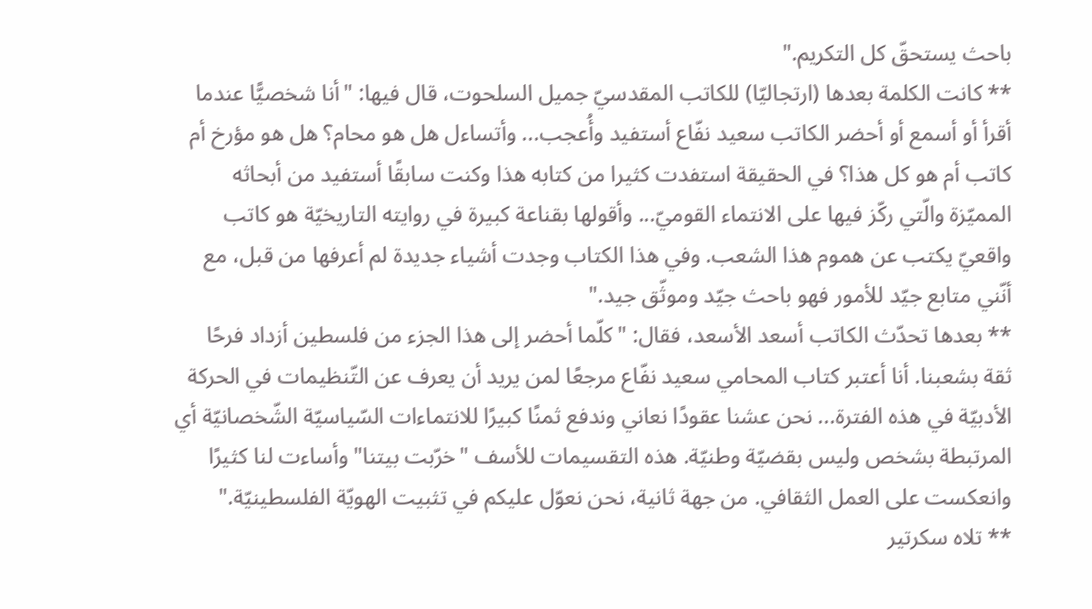باحث يستحقّ كل التكريم."
** كانت الكلمة بعدها (ارتجاليّا) للكاتب المقدسيّ جميل السلحوت، قال فيها: "أنا شخصيًّا عندما أقرأ أو أسمع أو أحضر الكاتب سعيد نفّاع أستفيد وأُعجب... وأتساءل هل هو محام؟ هل هو مؤرخ أم كاتب أم هو كل هذا؟ في الحقيقة استفدت كثيرا من كتابه هذا وكنت سابقًا أستفيد من أبحاثه المميّزة والّتي ركّز فيها على الانتماء القوميّ... وأقولها بقناعة كبيرة في روايته التاريخيّة هو كاتب واقعيّ يكتب عن هموم هذا الشعب. وفي هذا الكتاب وجدت أشياء جديدة لم أعرفها من قبل، مع أنّني متابع جيّد للأمور فهو باحث جيّد وموثّق جيد."
** بعدها تحدّث الكاتب أسعد الأسعد، فقال: "كلّما أحضر إلى هذا الجزء من فلسطين أزداد فرحًا ثقة بشعبنا. أنا أعتبر كتاب المحامي سعيد نفّاع مرجعًا لمن يريد أن يعرف عن التّنظيمات في الحركة الأدبيّة في هذه الفترة... نحن عشنا عقودًا نعاني وندفع ثمنًا كبيرًا للانتماءات السّياسيّة الشّخصانيّة أي المرتبطة بشخص وليس بقضيّة وطنيّة. هذه التقسيمات للأسف "خرّبت بيتنا" وأساءت لنا كثيرًا وانعكست على العمل الثقافي. من جهة ثانية، نحن نعوّل عليكم في تثبيت الهويّة الفلسطينيّة."
** تلاه سكرتير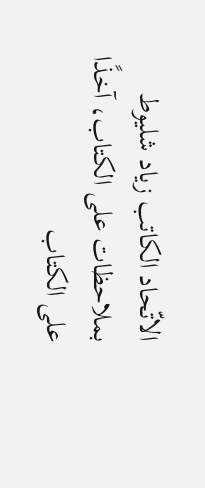الاتّحاد الكاتب زياد شليوط بملاحظات على الكتاب، آخذًا على الكتاب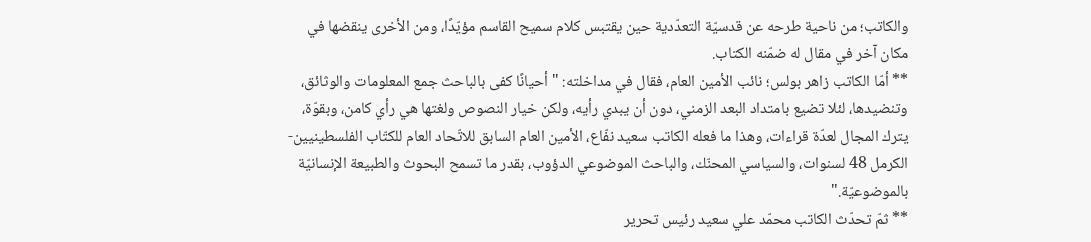والكاتب؛ من ناحية طرحه عن قدسيّة التعدّدية حين يقتبس كلام سميح القاسم مؤيّدًا، ومن الأخرى ينقضها في مكان آخر في مقال له ضمّنه الكتاب.
** أمّا الكاتب زاهر بولس؛ نائب الأمين العام، فقال في مداخلته: " أحيانًا كفى بالباحث جمع المعلومات والوثائق، وتنضيدها، لئلا تضيع بامتداد البعد الزمني، دون أن يبدي رأيه، ولكن خيار النصوص ولغتها هي رأي كامن، وبقوّة، يترك المجال لعدّة قراءات، وهذا ما فعله الكاتب سعيد نفّاع، الأمين العام السابق للاتّحاد العام للكتّاب الفلسطينيين- الكرمل 48 لسنوات، والسياسي المحنّك، والباحث الموضوعي الدؤوب، بقدر ما تسمح البحوث والطبيعة الإنسانيّة بالموضوعيّة."
** ثمّ تحدّث الكاتب محمّد علي سعيد رئيس تحرير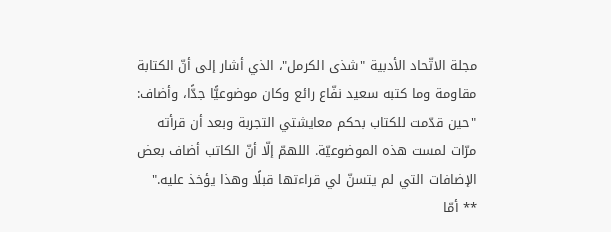مجلة الاتّحاد الأدبية "شذى الكرمل"، الذي أشار إلى أنّ الكتابة مقاومة وما كتبه سعيد نفّاع رائع وكان موضوعيًّا جدًّا، وأضاف: "حين قدّمت للكتاب بحكم معايشتي التجربة وبعد أن قرأته مرّات لمست هذه الموضوعيّة. اللهمّ إلّا أنّ الكاتب أضاف بعض الإضافات التي لم يتسنّ لي قراءتها قبلًا وهذا يؤخذ عليه."
** أمّا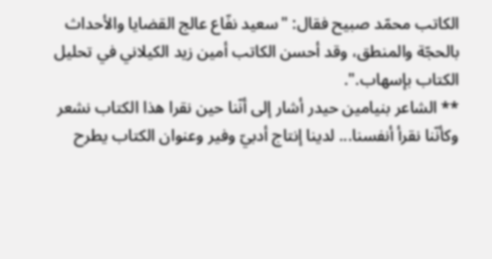الكاتب محمّد صبيح فقال: "سعيد نفّاع عالج القضايا والأحداث بالحجّة والمنطق، وقد أحسن الكاتب أمين زيد الكيلاني في تحليل الكتاب بإسهاب.".
** الشاعر بنيامين حيدر أشار إلى أنّنا حين نقرا هذا الكتاب نشعر وكأنّنا نقرأ أنفسنا... لدينا إنتاج أدبيّ وفير وعنوان الكتاب يطرح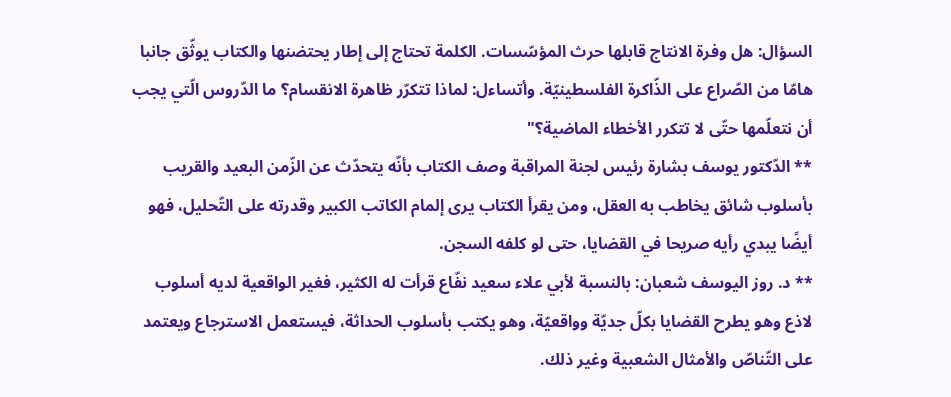السؤال: هل وفرة الانتاج قابلها حرث المؤسّسات. الكلمة تحتاج إلى إطار يحتضنها والكتاب يوثّق جانبا هامّا من الصّراع على الذّاكرة الفلسطينيّة. وأتساءل: لماذا تتكرّر ظاهرة الانقسام؟ ما الدّروس الّتي يجب أن نتعلّمها حتّى لا تتكرر الأخطاء الماضية؟"
** الدّكتور يوسف بشارة رئيس لجنة المراقبة وصف الكتاب بأنّه يتحدّث عن الزّمن البعيد والقريب بأسلوب شائق يخاطب به العقل، ومن يقرأ الكتاب يرى إلمام الكاتب الكبير وقدرته على التّحليل، فهو أيضًا يبدي رأيه صريحا في القضايا، حتى لو كلفه السجن.
** د. روز اليوسف شعبان: بالنسبة لأبي علاء سعيد نفّاع قرأت له الكثير، فغير الواقعية لديه أسلوب لاذع وهو يطرح القضايا بكلّ جديّة وواقعيّة، وهو يكتب بأسلوب الحداثة، فيستعمل الاسترجاع ويعتمد على التّناصّ والأمثال الشعبية وغير ذلك.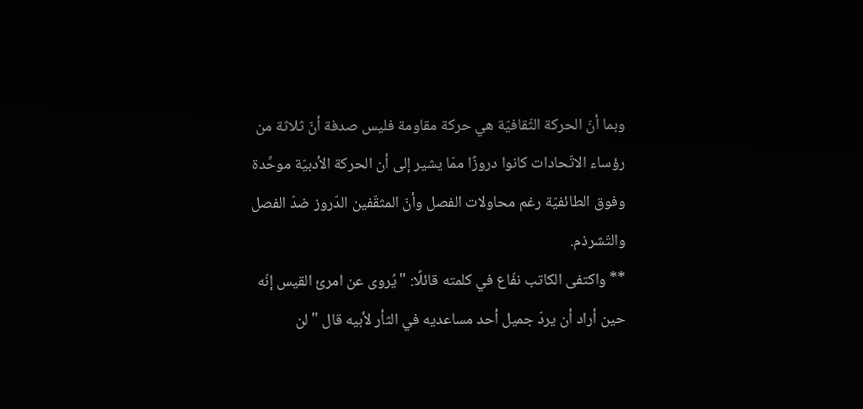وبما أنّ الحركة الثّقافيّة هي حركة مقاومة فليس صدفة أنّ ثلاثة من رؤساء الاتّحادات كانوا دروزًا ممّا يشير إلى أن الحركة الأدبيّة موحِّدة وفوق الطائفيّة رغم محاولات الفصل وأنّ المثقّفين الدّروز ضدّ الفصل والتّشرذم.
** واكتفى الكاتب نفّاع في كلمته قائلًا: "يُروى عن امرئ القيس إنّه حين أراد أن يردّ جميل أحد مساعديه في الثأر لأبيه قال "لن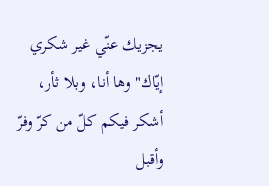يجزيك عنّي غير شكري إيّاك" وها أنا، وبلا ثأر، أشكر فيكم كلّ من كرّ وفرّ وأقبل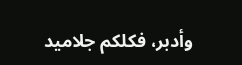وأدبر، فكلكم جلاميد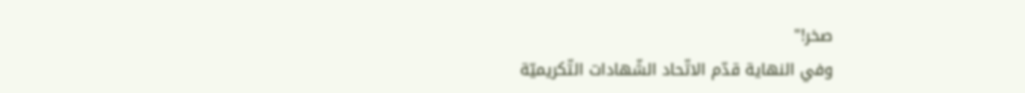صخر!"
وفي النهاية قدّم الاتّحاد الشّهادات التّكريميّة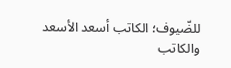للضّيوف؛ الكاتب أسعد الأسعد والكاتب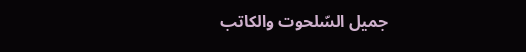جميل السّلحوت والكاتب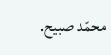محمّد صبيح.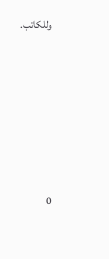وللكاتب.








0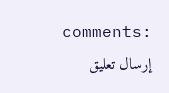comments:
إرسال تعليق